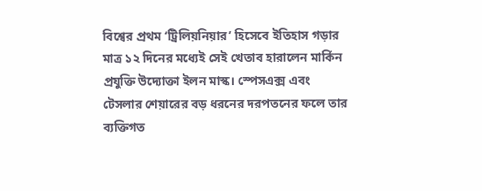বিশ্বের প্রথম ‘ট্রিলিয়নিয়ার’ হিসেবে ইতিহাস গড়ার মাত্র ১২ দিনের মধ্যেই সেই খেতাব হারালেন মার্কিন প্রযুক্তি উদ্যোক্তা ইলন মাস্ক। স্পেসএক্স এবং টেসলার শেয়ারের বড় ধরনের দরপতনের ফলে তার ব্যক্তিগত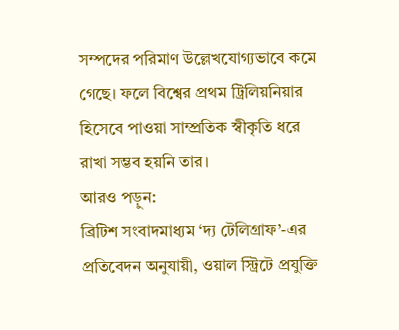সম্পদের পরিমাণ উল্লেখযোগ্যভাবে কমে গেছে। ফলে বিশ্বের প্রথম ট্রিলিয়নিয়ার হিসেবে পাওয়া সাম্প্রতিক স্বীকৃতি ধরে রাখা সম্ভব হয়নি তার।
আরও পড়ুন:
ব্রিটিশ সংবাদমাধ্যম ‘দ্য টেলিগ্রাফ’-এর প্রতিবেদন অনুযায়ী, ওয়াল স্ট্রিটে প্রযুক্তি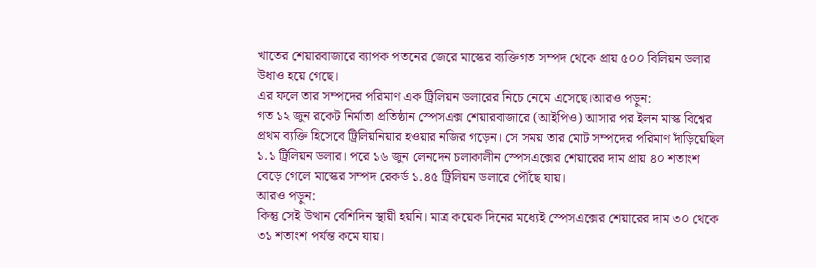খাতের শেয়ারবাজারে ব্যাপক পতনের জেরে মাস্কের ব্যক্তিগত সম্পদ থেকে প্রায় ৫০০ বিলিয়ন ডলার উধাও হয়ে গেছে।
এর ফলে তার সম্পদের পরিমাণ এক ট্রিলিয়ন ডলারের নিচে নেমে এসেছে।আরও পড়ুন:
গত ১২ জুন রকেট নির্মাতা প্রতিষ্ঠান স্পেসএক্স শেয়ারবাজারে (আইপিও) আসার পর ইলন মাস্ক বিশ্বের প্রথম ব্যক্তি হিসেবে ট্রিলিয়নিয়ার হওয়ার নজির গড়েন। সে সময় তার মোট সম্পদের পরিমাণ দাঁড়িয়েছিল ১.১ ট্রিলিয়ন ডলার। পরে ১৬ জুন লেনদেন চলাকালীন স্পেসএক্সের শেয়ারের দাম প্রায় ৪০ শতাংশ বেড়ে গেলে মাস্কের সম্পদ রেকর্ড ১.৪৫ ট্রিলিয়ন ডলারে পৌঁছে যায়।
আরও পড়ুন:
কিন্তু সেই উত্থান বেশিদিন স্থায়ী হয়নি। মাত্র কয়েক দিনের মধ্যেই স্পেসএক্সের শেয়ারের দাম ৩০ থেকে ৩১ শতাংশ পর্যন্ত কমে যায়।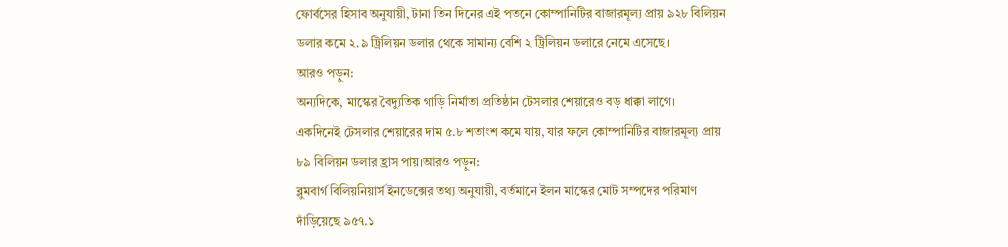ফোর্বসের হিসাব অনুযায়ী, টানা তিন দিনের এই পতনে কোম্পানিটির বাজারমূল্য প্রায় ৯২৮ বিলিয়ন ডলার কমে ২.৯ ট্রিলিয়ন ডলার থেকে সামান্য বেশি ২ ট্রিলিয়ন ডলারে নেমে এসেছে।
আরও পড়ুন:
অন্যদিকে, মাস্কের বৈদ্যুতিক গাড়ি নির্মাতা প্রতিষ্ঠান টেসলার শেয়ারেও বড় ধাক্কা লাগে।
একদিনেই টেসলার শেয়ারের দাম ৫.৮ শতাংশ কমে যায়, যার ফলে কোম্পানিটির বাজারমূল্য প্রায় ৮৯ বিলিয়ন ডলার হ্রাস পায়।আরও পড়ুন:
ব্লুমবার্গ বিলিয়নিয়ার্স ইনডেক্সের তথ্য অনুযায়ী, বর্তমানে ইলন মাস্কের মোট সম্পদের পরিমাণ দাঁড়িয়েছে ৯৫৭.১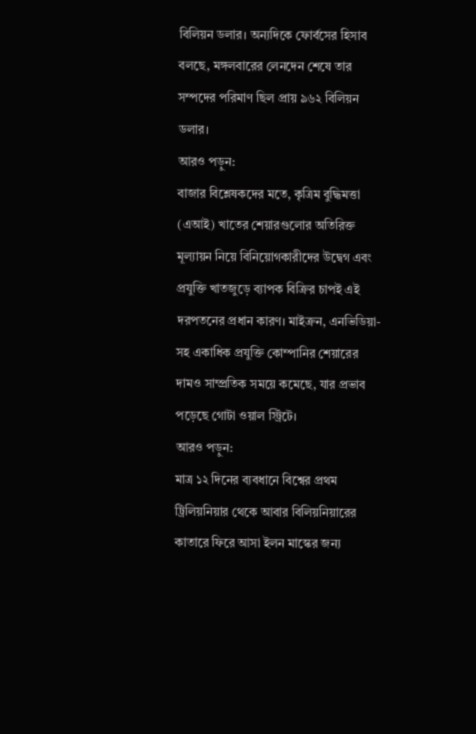বিলিয়ন ডলার। অন্যদিকে ফোর্বসের হিসাব বলছে, মঙ্গলবারের লেনদেন শেষে তার সম্পদের পরিমাণ ছিল প্রায় ৯৬২ বিলিয়ন ডলার।
আরও পড়ুন:
বাজার বিশ্লেষকদের মতে, কৃত্রিম বুদ্ধিমত্তা (এআই) খাতের শেয়ারগুলোর অতিরিক্ত মূল্যায়ন নিয়ে বিনিয়োগকারীদের উদ্বেগ এবং প্রযুক্তি খাতজুড়ে ব্যাপক বিক্রির চাপই এই দরপতনের প্রধান কারণ। মাইক্রন, এনভিডিয়া-সহ একাধিক প্রযুক্তি কোম্পানির শেয়ারের দামও সাম্প্রতিক সময়ে কমেছে, যার প্রভাব পড়েছে গোটা ওয়াল স্ট্রিটে।
আরও পড়ুন:
মাত্র ১২ দিনের ব্যবধানে বিশ্বের প্রথম ট্রিলিয়নিয়ার থেকে আবার বিলিয়নিয়ারের কাতারে ফিরে আসা ইলন মাস্কের জন্য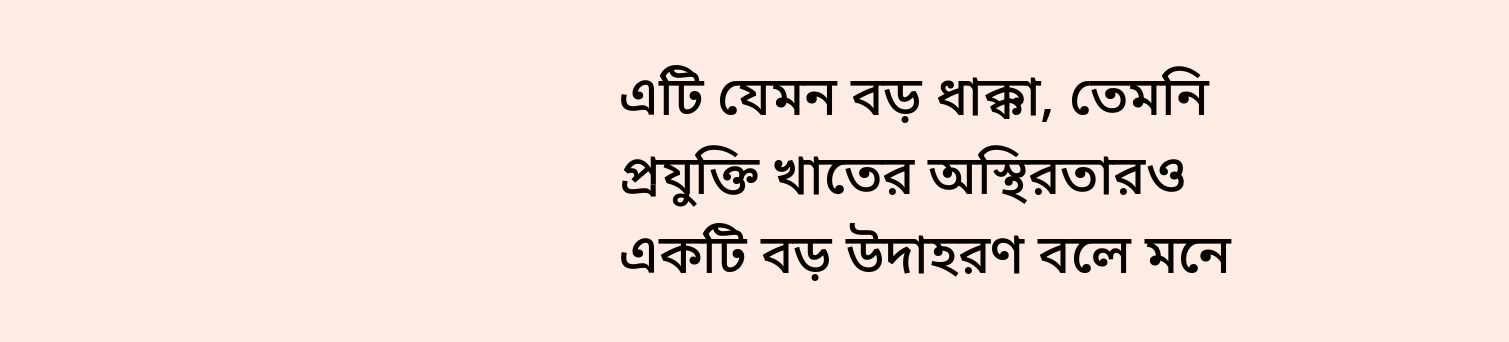এটি যেমন বড় ধাক্কা, তেমনি প্রযুক্তি খাতের অস্থিরতারও একটি বড় উদাহরণ বলে মনে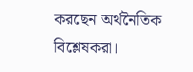করছেন অর্থনৈতিক বিশ্লেষকরা।